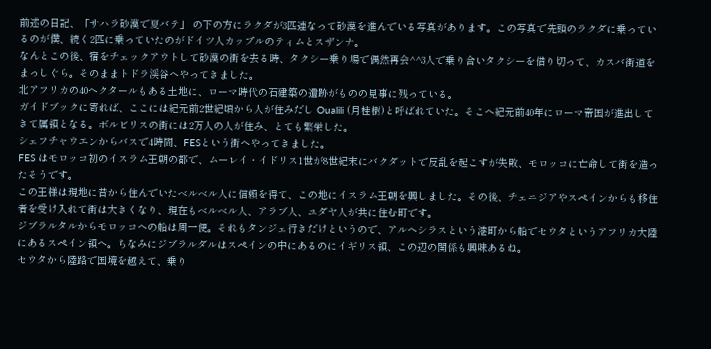前述の日記、「サハラ砂漠で夏バテ」 の下の方にラクダが3匹連なって砂漠を進んでいる写真があります。この写真で先頭のラクダに乗っているのが僕、続く2匹に乗っていたのがドイツ人カップルのティムとスザンナ。
なんとこの後、宿をチェックアウトして砂漠の街を去る時、タクシー乗り場で偶然再会^^3人で乗り合いタクシーを借り切って、カスバ街道をまっしぐら。そのままトドラ渓谷へやってきました。
北アフリカの40ヘクタールもある土地に、ローマ時代の石建築の遺跡がものの見事に残っている。
ガイドブックに寄れば、ここには紀元前2世紀頃から人が住みだし Oualili (月桂樹)と呼ばれていた。そこへ紀元前40年にローマ帝国が進出してきて属領となる。ボルビリスの街には2万人の人が住み、とても繁栄した。
シェフチャウエンからバスで4時間、FESという街へやってきました。
FES はモロッコ初のイスラム王朝の都で、ムーレイ・イドリス1世が8世紀末にバクダットで反乱を起こすが失敗、モロッコに亡命して街を造ったそうです。
この王様は現地に昔から住んでいたベルベル人に信頼を得て、この地にイスラム王朝を興しました。その後、チェニジアやスペインからも移住者を受け入れて街は大きくなり、現在もベルベル人、アラブ人、ユダヤ人が共に住む町です。
ジブラルタルからモロッコへの船は周一便。それもタンジェ行きだけというので、アルへシラスという港町から船でセウタというアフリカ大陸にあるスペイン領へ。ちなみにジブラルダルはスペインの中にあるのにイギリス領、この辺の関係も興味あるね。
セウタから陸路で国境を越えて、乗り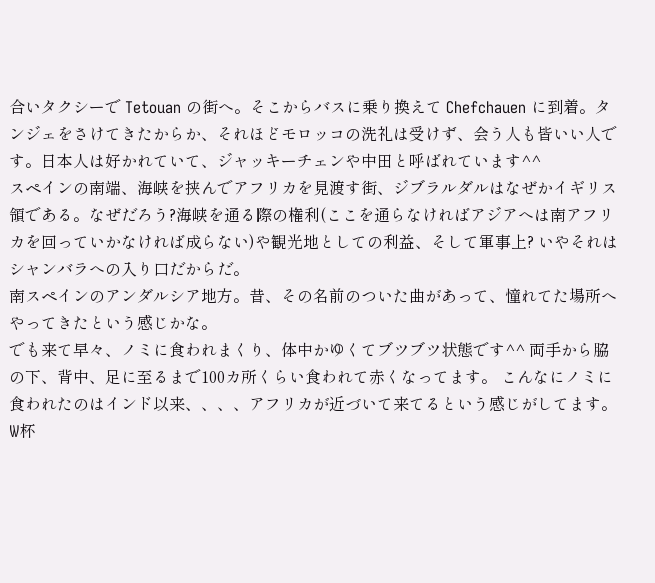合いタクシーで Tetouan の街へ。そこからバスに乗り換えて Chefchauen に到着。タンジェをさけてきたからか、それほどモロッコの洗礼は受けず、会う人も皆いい人です。日本人は好かれていて、ジャッキーチェンや中田と呼ばれています^^
スペインの南端、海峡を挟んでアフリカを見渡す街、ジブラルダルはなぜかイギリス領である。なぜだろう?海峡を通る際の権利(ここを通らなければアジアへは南アフリカを回っていかなければ成らない)や観光地としての利益、そして軍事上? いやそれはシャンバラへの入り口だからだ。
南スペインのアンダルシア地方。昔、その名前のついた曲があって、憧れてた場所へやってきたという感じかな。
でも来て早々、ノミに食われまくり、体中かゆくてブツブツ状態です^^ 両手から脇の下、背中、足に至るまで100カ所くらい食われて赤くなってます。 こんなにノミに食われたのはインド以来、、、、アフリカが近づいて来てるという感じがしてます。
W杯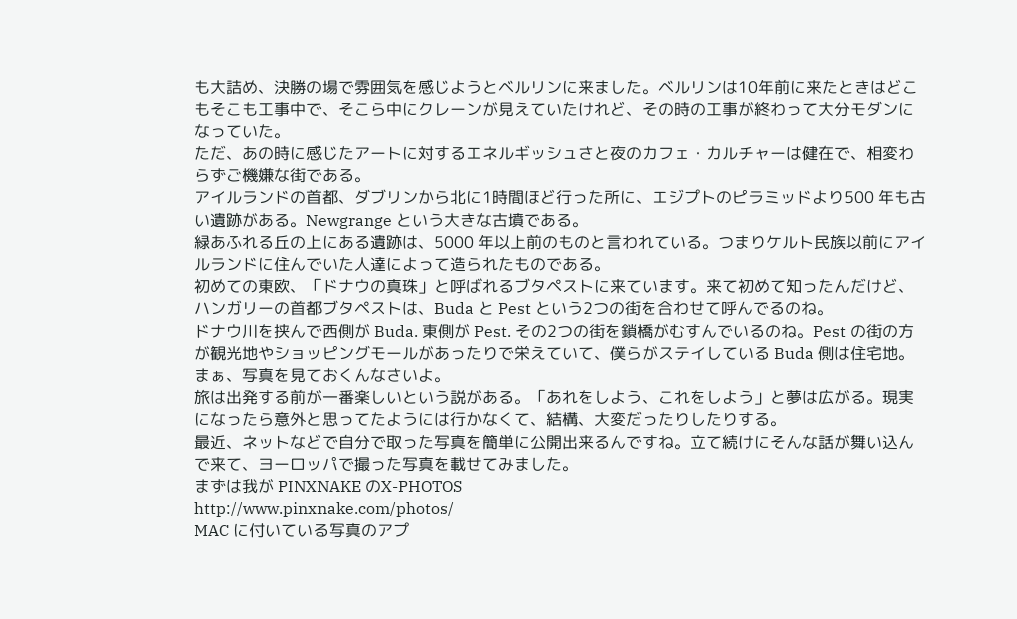も大詰め、決勝の場で雰囲気を感じようとベルリンに来ました。ベルリンは10年前に来たときはどこもそこも工事中で、そこら中にクレーンが見えていたけれど、その時の工事が終わって大分モダンになっていた。
ただ、あの時に感じたアートに対するエネルギッシュさと夜のカフェ・カルチャーは健在で、相変わらずご機嫌な街である。
アイルランドの首都、ダブリンから北に1時間ほど行った所に、エジプトのピラミッドより500 年も古い遺跡がある。Newgrange という大きな古墳である。
緑あふれる丘の上にある遺跡は、5000 年以上前のものと言われている。つまりケルト民族以前にアイルランドに住んでいた人達によって造られたものである。
初めての東欧、「ドナウの真珠」と呼ばれるブタペストに来ています。来て初めて知ったんだけど、ハンガリーの首都ブタペストは、Buda と Pest という2つの街を合わせて呼んでるのね。
ドナウ川を挟んで西側が Buda. 東側が Pest. その2つの街を鎖橋がむすんでいるのね。Pest の街の方が観光地やショッピングモールがあったりで栄えていて、僕らがステイしている Buda 側は住宅地。まぁ、写真を見ておくんなさいよ。
旅は出発する前が一番楽しいという説がある。「あれをしよう、これをしよう」と夢は広がる。現実になったら意外と思ってたようには行かなくて、結構、大変だったりしたりする。
最近、ネットなどで自分で取った写真を簡単に公開出来るんですね。立て続けにそんな話が舞い込んで来て、ヨーロッパで撮った写真を載せてみました。
まずは我が PINXNAKE のX-PHOTOS
http://www.pinxnake.com/photos/
MAC に付いている写真のアプ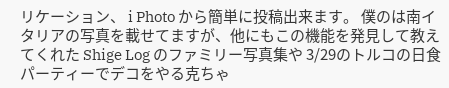リケーション、 i Photo から簡単に投稿出来ます。 僕のは南イタリアの写真を載せてますが、他にもこの機能を発見して教えてくれた Shige Log のファミリー写真集や 3/29のトルコの日食パーティーでデコをやる克ちゃ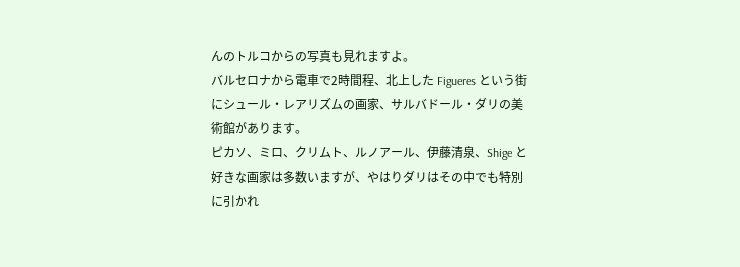んのトルコからの写真も見れますよ。
バルセロナから電車で2時間程、北上した Figueres という街にシュール・レアリズムの画家、サルバドール・ダリの美術館があります。
ピカソ、ミロ、クリムト、ルノアール、伊藤清泉、Shige と好きな画家は多数いますが、やはりダリはその中でも特別に引かれ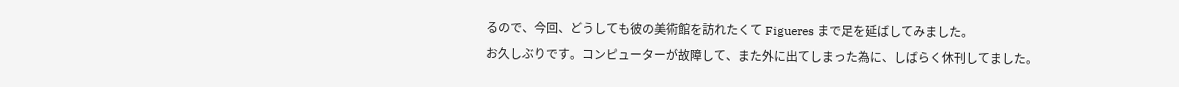るので、今回、どうしても彼の美術館を訪れたくて Figueres まで足を延ばしてみました。
お久しぶりです。コンピューターが故障して、また外に出てしまった為に、しばらく休刊してました。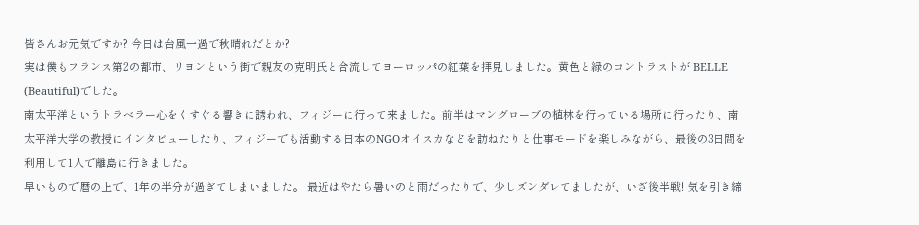皆さんお元気ですか? 今日は台風一過で秋晴れだとか?
実は僕もフランス第2の都市、リヨンという街で親友の克明氏と合流してヨーロッパの紅葉を拝見しました。黄色と緑のコントラストが BELLE (Beautiful)でした。
南太平洋というトラベラー心をくすぐる響きに誘われ、フィジーに行って来ました。前半はマングローブの植林を行っている場所に行ったり、南太平洋大学の教授にインタビューしたり、フィジーでも活動する日本のNGOオイスカなどを訪ねたりと仕事モードを楽しみながら、最後の3日間を利用して1人で離島に行きました。
早いもので暦の上で、1年の半分が過ぎてしまいました。 最近はやたら暑いのと雨だったりで、少しズンダレてましたが、いざ後半戦! 気を引き締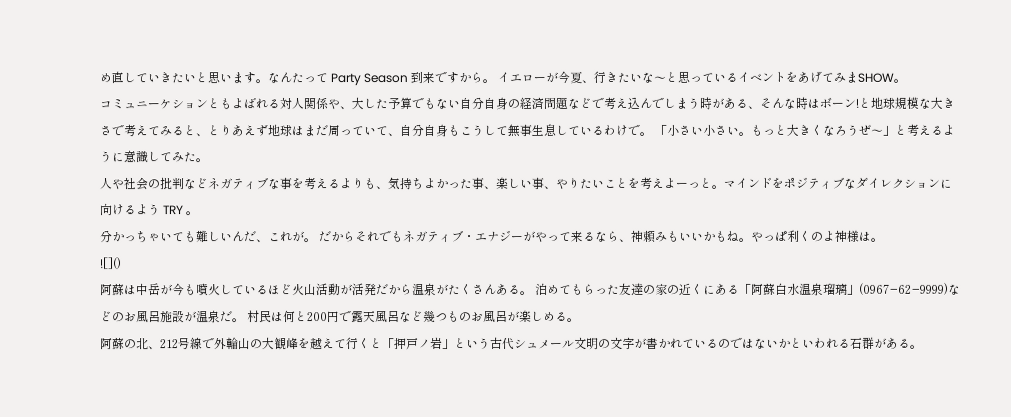め直していきたいと思います。なんたって Party Season 到来ですから。 イエローが今夏、行きたいな〜と思っているイベントをあげてみまSHOW。
コミュニーケションともよばれる対人関係や、大した予算でもない自分自身の経済問題などで考え込んでしまう時がある、そんな時はボーン!と地球規模な大きさで考えてみると、とりあえず地球はまだ周っていて、自分自身もこうして無事生息しているわけで。 「小さい小さい。もっと大きくなろうぜ〜」と考えるように意識してみた。
人や社会の批判などネガティブな事を考えるよりも、気持ちよかった事、楽しい事、やりたいことを考えよーっと。マインドをポジティブなダイレクションに向けるよう TRY 。
分かっちゃいても難しいんだ、これが。 だからそれでもネガティブ・エナジーがやって来るなら、神頼みもいいかもね。やっぱ利くのよ神様は。
![]()
阿蘇は中岳が今も噴火しているほど火山活動が活発だから温泉がたくさんある。 泊めてもらった友達の家の近くにある「阿蘇白水温泉瑠璃」(0967−62−9999)などのお風呂施設が温泉だ。 村民は何と200円で露天風呂など幾つものお風呂が楽しめる。
阿蘇の北、212号線で外輪山の大観峰を越えて行くと「押戸ノ岩」という古代シュメール文明の文字が書かれているのではないかといわれる石群がある。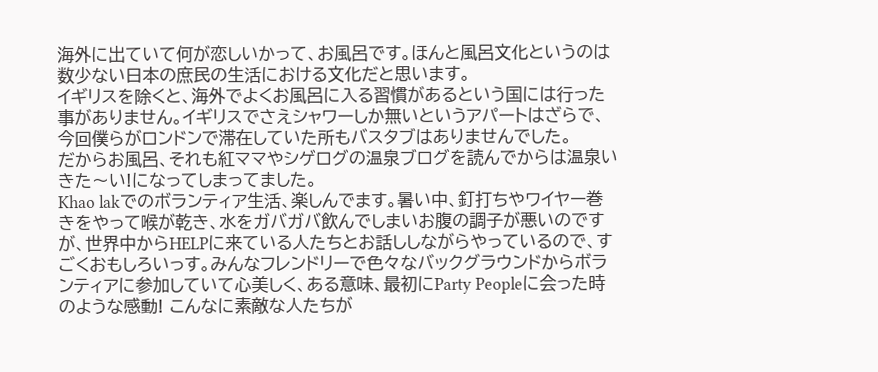海外に出ていて何が恋しいかって、お風呂です。ほんと風呂文化というのは数少ない日本の庶民の生活における文化だと思います。
イギリスを除くと、海外でよくお風呂に入る習慣があるという国には行った事がありません。イギリスでさえシャワーしか無いというアパートはざらで、今回僕らがロンドンで滞在していた所もバスタブはありませんでした。
だからお風呂、それも紅ママやシゲログの温泉ブログを読んでからは温泉いきた〜い!になってしまってました。
Khao lakでのボランティア生活、楽しんでます。暑い中、釘打ちやワイヤー巻きをやって喉が乾き、水をガバガバ飲んでしまいお腹の調子が悪いのですが、世界中からHELPに来ている人たちとお話ししながらやっているので、すごくおもしろいっす。みんなフレンドリーで色々なバックグラウンドからボランティアに参加していて心美しく、ある意味、最初にParty Peopleに会った時のような感動! こんなに素敵な人たちが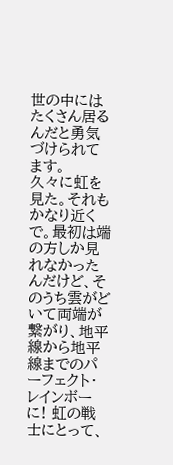世の中にはたくさん居るんだと勇気づけられてます。
久々に虹を見た。それもかなり近くで。最初は端の方しか見れなかったんだけど、そのうち雲がどいて両端が繋がり、地平線から地平線までのパーフェクト・レインボーに! 虹の戦士にとって、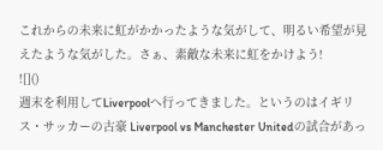これからの未来に虹がかかったような気がして、明るい希望が見えたような気がした。さぁ、素敵な未来に虹をかけよう!
![]()
週末を利用してLiverpoolへ行ってきました。というのはイギリス・サッカーの古豪 Liverpool vs Manchester Unitedの試合があっ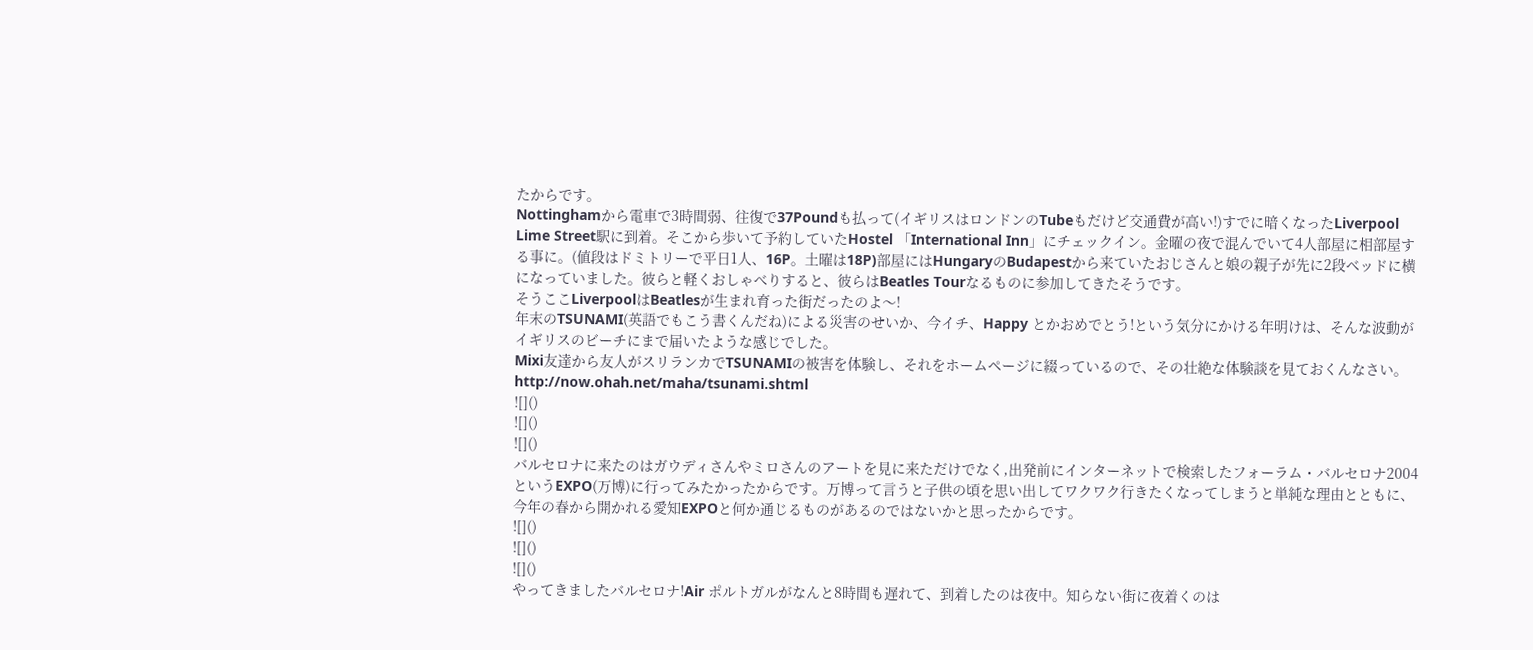たからです。
Nottinghamから電車で3時間弱、往復で37Poundも払って(イギリスはロンドンのTubeもだけど交通費が高い!)すでに暗くなったLiverpool Lime Street駅に到着。そこから歩いて予約していたHostel 「International Inn」にチェックイン。金曜の夜で混んでいて4人部屋に相部屋する事に。(値段はドミトリーで平日1人、16P。土曜は18P)部屋にはHungaryのBudapestから来ていたおじさんと娘の親子が先に2段ベッドに横になっていました。彼らと軽くおしゃべりすると、彼らはBeatles Tourなるものに参加してきたそうです。
そうここLiverpoolはBeatlesが生まれ育った街だったのよ〜!
年末のTSUNAMI(英語でもこう書くんだね)による災害のせいか、今イチ、Happy とかおめでとう!という気分にかける年明けは、そんな波動がイギリスのビーチにまで届いたような感じでした。
Mixi友達から友人がスリランカでTSUNAMIの被害を体験し、それをホームページに綴っているので、その壮絶な体験談を見ておくんなさい。http://now.ohah.net/maha/tsunami.shtml
![]()
![]()
![]()
バルセロナに来たのはガウディさんやミロさんのアートを見に来ただけでなく,出発前にインターネットで検索したフォーラム・バルセロナ2004というEXPO(万博)に行ってみたかったからです。万博って言うと子供の頃を思い出してワクワク行きたくなってしまうと単純な理由とともに、今年の春から開かれる愛知EXPOと何か通じるものがあるのではないかと思ったからです。
![]()
![]()
![]()
やってきましたバルセロナ!Air ポルトガルがなんと8時間も遅れて、到着したのは夜中。知らない街に夜着くのは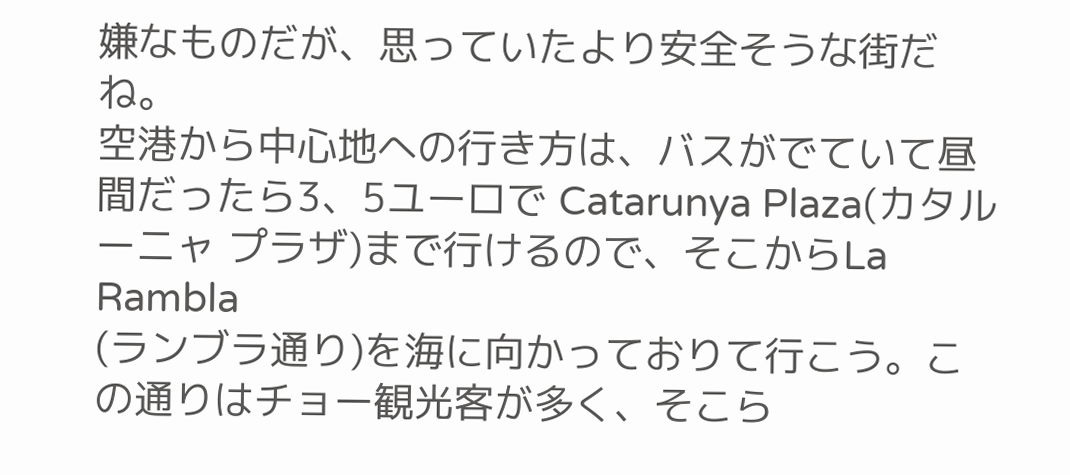嫌なものだが、思っていたより安全そうな街だね。
空港から中心地への行き方は、バスがでていて昼間だったら3、5ユーロで Catarunya Plaza(カタルーニャ プラザ)まで行けるので、そこからLa Rambla
(ランブラ通り)を海に向かっておりて行こう。この通りはチョー観光客が多く、そこら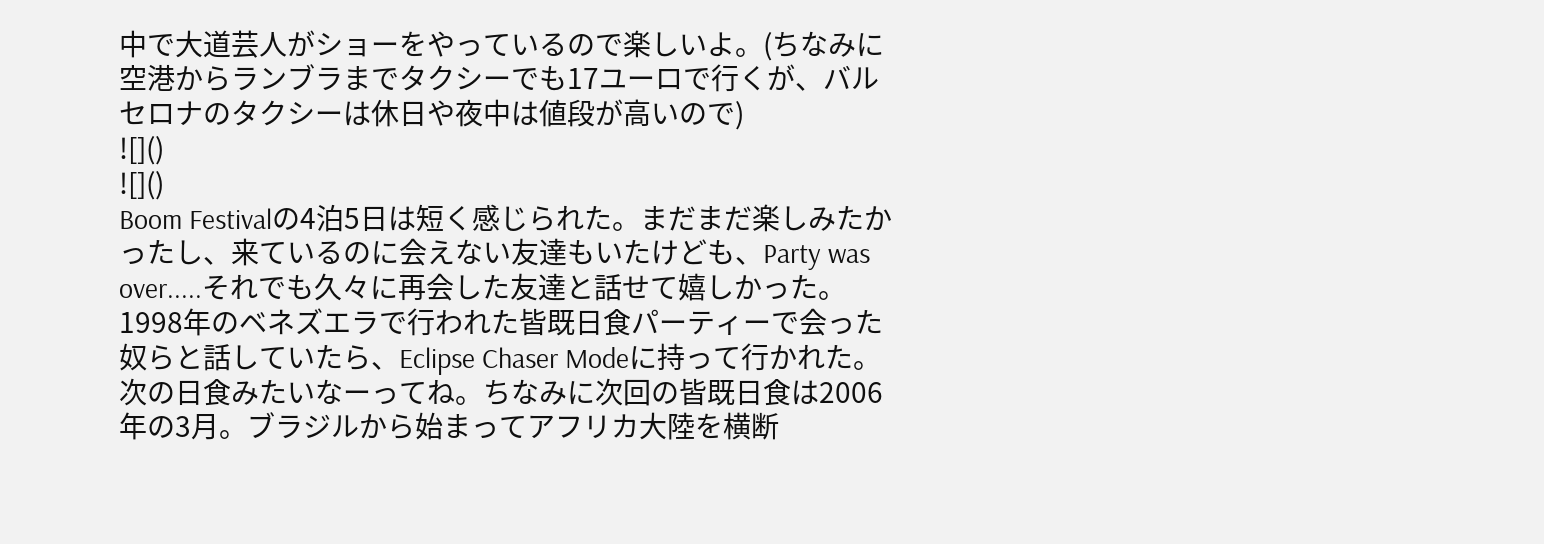中で大道芸人がショーをやっているので楽しいよ。(ちなみに空港からランブラまでタクシーでも17ユーロで行くが、バルセロナのタクシーは休日や夜中は値段が高いので)
![]()
![]()
Boom Festivalの4泊5日は短く感じられた。まだまだ楽しみたかったし、来ているのに会えない友達もいたけども、Party was over.....それでも久々に再会した友達と話せて嬉しかった。
1998年のベネズエラで行われた皆既日食パーティーで会った奴らと話していたら、Eclipse Chaser Modeに持って行かれた。次の日食みたいなーってね。ちなみに次回の皆既日食は2006年の3月。ブラジルから始まってアフリカ大陸を横断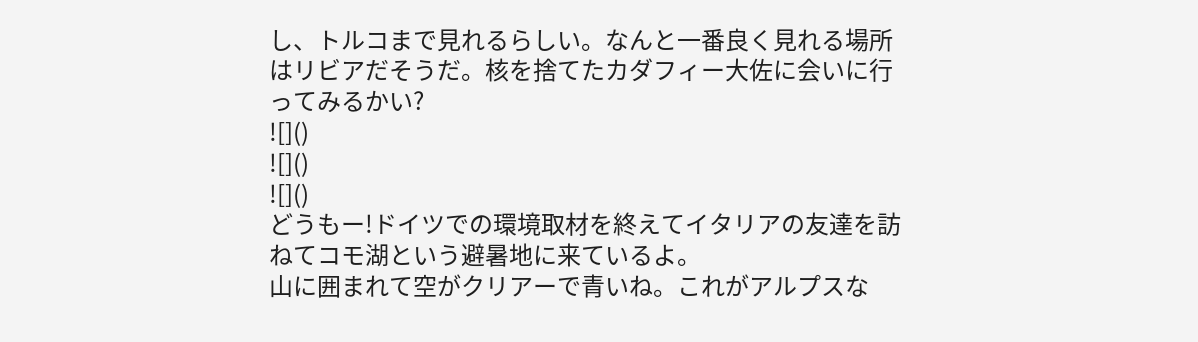し、トルコまで見れるらしい。なんと一番良く見れる場所はリビアだそうだ。核を捨てたカダフィー大佐に会いに行ってみるかい?
![]()
![]()
![]()
どうもー!ドイツでの環境取材を終えてイタリアの友達を訪ねてコモ湖という避暑地に来ているよ。
山に囲まれて空がクリアーで青いね。これがアルプスな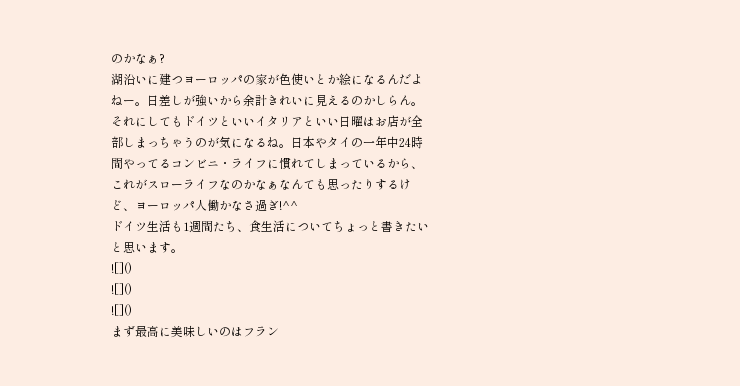のかなぁ?
湖沿いに建つヨーロッパの家が色使いとか絵になるんだよねー。日差しが強いから余計きれいに見えるのかしらん。
それにしてもドイツといいイタリアといい日曜はお店が全部しまっちゃうのが気になるね。日本やタイの一年中24時間やってるコンビニ・ライフに慣れてしまっているから、これがスローライフなのかなぁなんても思ったりするけど、ヨーロッパ人働かなさ過ぎ!^^
ドイツ生活も1週間たち、食生活についてちょっと書きたいと思います。
![]()
![]()
![]()
まず最高に美味しいのはフラン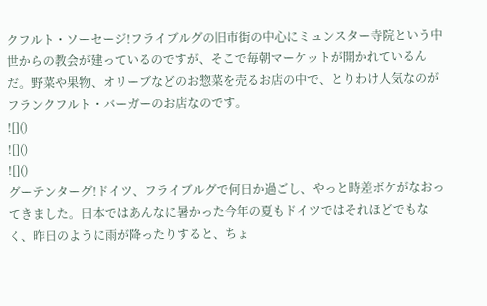クフルト・ソーセージ!フライブルグの旧市街の中心にミュンスター寺院という中世からの教会が建っているのですが、そこで毎朝マーケットが開かれているんだ。野菜や果物、オリーブなどのお惣菜を売るお店の中で、とりわけ人気なのがフランクフルト・バーガーのお店なのです。
![]()
![]()
![]()
グーテンターグ!ドイツ、フライブルグで何日か過ごし、やっと時差ボケがなおってきました。日本ではあんなに暑かった今年の夏もドイツではそれほどでもなく、昨日のように雨が降ったりすると、ちょ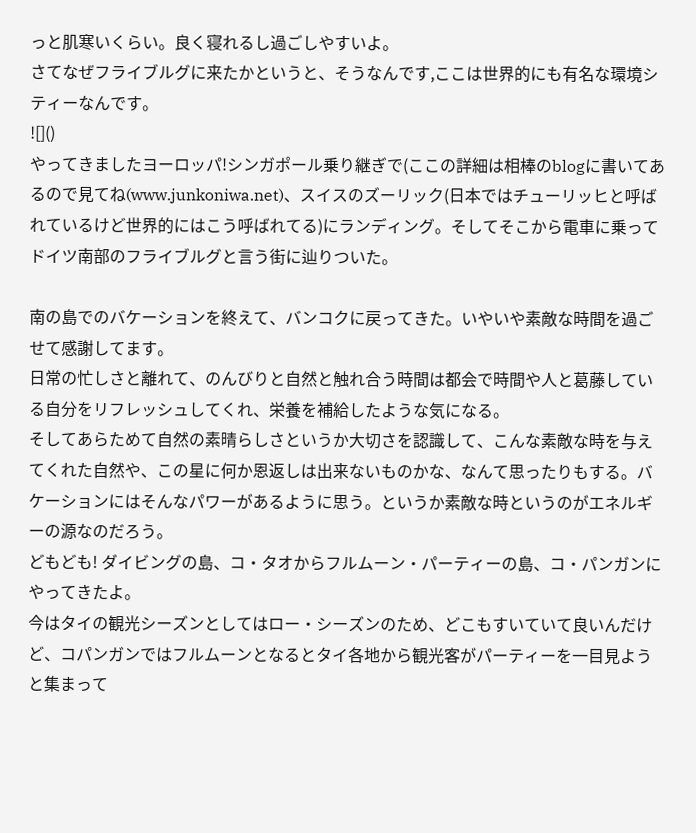っと肌寒いくらい。良く寝れるし過ごしやすいよ。
さてなぜフライブルグに来たかというと、そうなんです,ここは世界的にも有名な環境シティーなんです。
![]()
やってきましたヨーロッパ!シンガポール乗り継ぎで(ここの詳細は相棒のblogに書いてあるので見てね(www.junkoniwa.net)、スイスのズーリック(日本ではチューリッヒと呼ばれているけど世界的にはこう呼ばれてる)にランディング。そしてそこから電車に乗ってドイツ南部のフライブルグと言う街に辿りついた。

南の島でのバケーションを終えて、バンコクに戻ってきた。いやいや素敵な時間を過ごせて感謝してます。
日常の忙しさと離れて、のんびりと自然と触れ合う時間は都会で時間や人と葛藤している自分をリフレッシュしてくれ、栄養を補給したような気になる。
そしてあらためて自然の素晴らしさというか大切さを認識して、こんな素敵な時を与えてくれた自然や、この星に何か恩返しは出来ないものかな、なんて思ったりもする。バケーションにはそんなパワーがあるように思う。というか素敵な時というのがエネルギーの源なのだろう。
どもども! ダイビングの島、コ・タオからフルムーン・パーティーの島、コ・パンガンにやってきたよ。
今はタイの観光シーズンとしてはロー・シーズンのため、どこもすいていて良いんだけど、コパンガンではフルムーンとなるとタイ各地から観光客がパーティーを一目見ようと集まって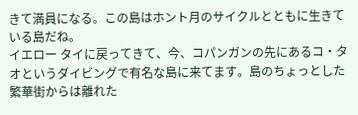きて満員になる。この島はホント月のサイクルとともに生きている島だね。
イエロー タイに戻ってきて、今、コパンガンの先にあるコ・タオというダイビングで有名な島に来てます。島のちょっとした繁華街からは離れた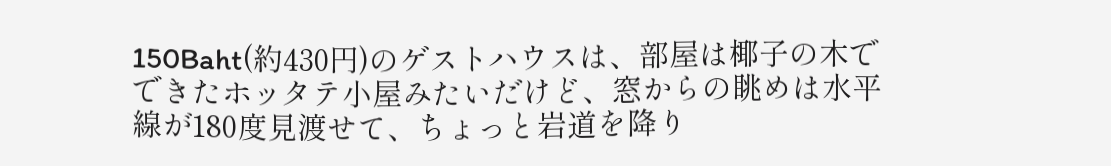150Baht(約430円)のゲストハウスは、部屋は椰子の木でできたホッタテ小屋みたいだけど、窓からの眺めは水平線が180度見渡せて、ちょっと岩道を降り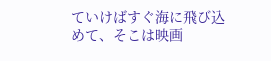ていけばすぐ海に飛び込めて、そこは映画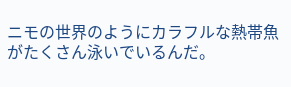ニモの世界のようにカラフルな熱帯魚がたくさん泳いでいるんだ。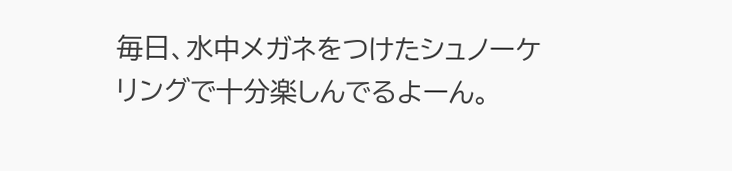毎日、水中メガネをつけたシュノーケリングで十分楽しんでるよーん。